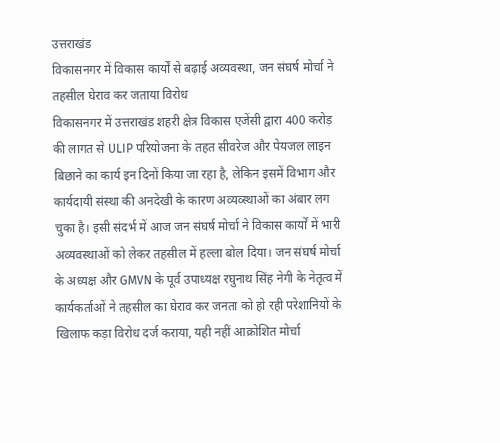उत्तराखंड
विकासनगर में विकास कार्यों से बढ़ाई अव्यवस्था, जन संघर्ष मोर्चा ने तहसील घेराव कर जताया विरोध
विकासनगर में उत्तराखंड शहरी क्षेत्र विकास एजेंसी द्वारा 400 करोड़ की लागत से ULIP परियोजना के तहत सीवरेज और पेयजल लाइन बिछाने का कार्य इन दिनों किया जा रहा है, लेकिन इसमें विभाग और कार्यदायी संस्था की अनदेखी के कारण अव्यव्स्थाओं का अंबार लग चुका है। इसी संदर्भ में आज जन संघर्ष मोर्चा ने विकास कार्यों में भारी अव्यवस्थाओं को लेकर तहसील में हल्ला बोल दिया। जन संघर्ष मोर्चा के अध्यक्ष और GMVN के पूर्व उपाध्यक्ष रघुनाथ सिंह नेगी के नेतृत्व में कार्यकर्ताओं ने तहसील का घेराव कर जनता को हो रही परेशानियों के खिलाफ कड़ा विरोध दर्ज कराया, यही नहीं आक्रोशित मोर्चा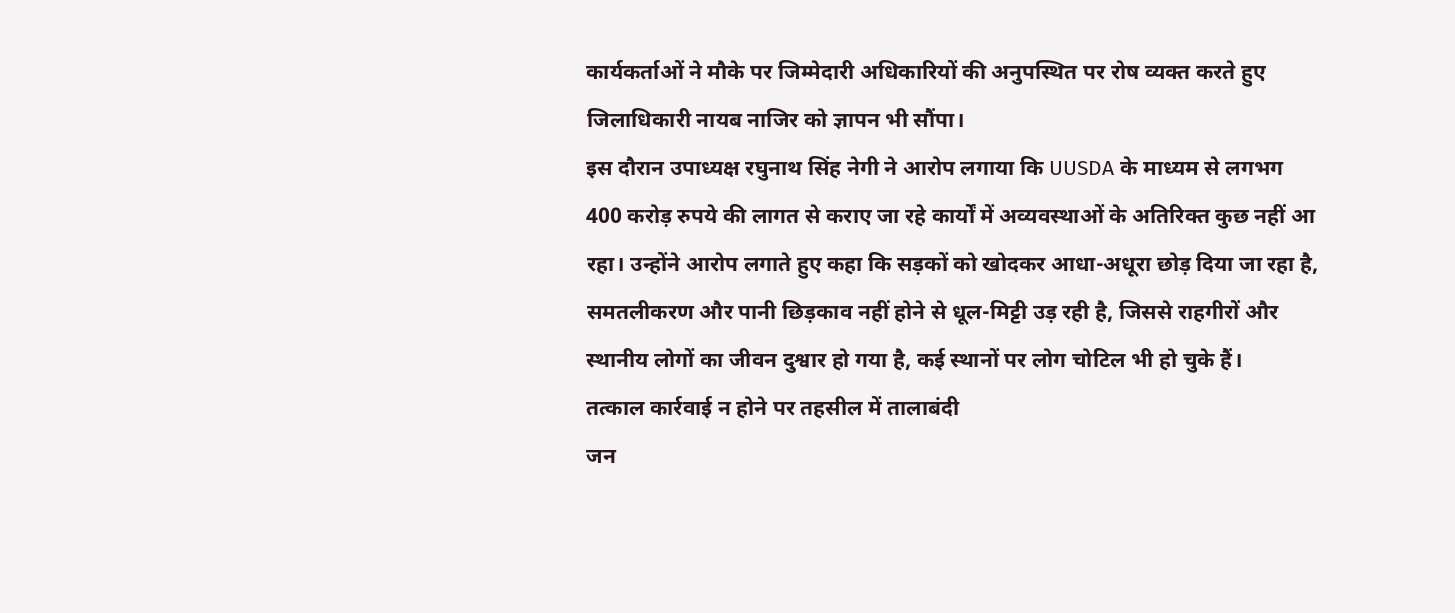कार्यकर्ताओं ने मौके पर जिम्मेदारी अधिकारियों की अनुपस्थित पर रोष व्यक्त करते हुए जिलाधिकारी नायब नाजिर को ज्ञापन भी सौंपा।
इस दौरान उपाध्यक्ष रघुनाथ सिंह नेगी ने आरोप लगाया कि UUSDA के माध्यम से लगभग 400 करोड़ रुपये की लागत से कराए जा रहे कार्यों में अव्यवस्थाओं के अतिरिक्त कुछ नहीं आ रहा। उन्होंने आरोप लगाते हुए कहा कि सड़कों को खोदकर आधा-अधूरा छोड़ दिया जा रहा है, समतलीकरण और पानी छिड़काव नहीं होने से धूल-मिट्टी उड़ रही है, जिससे राहगीरों और स्थानीय लोगों का जीवन दुश्वार हो गया है, कई स्थानों पर लोग चोटिल भी हो चुके हैं।
तत्काल कार्रवाई न होने पर तहसील में तालाबंदी
जन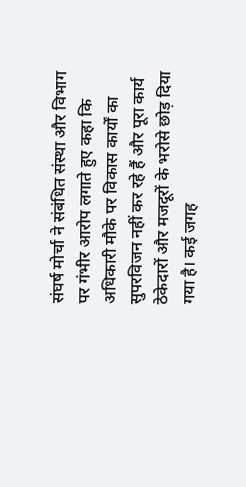संघर्ष मोर्चा ने संबंधित संस्था और विभाग पर गंभीर आरोप लगाते हुए कहा कि अधिकारी मौके पर विकास कार्यों का सुपरविजन नहीं कर रहे हैं और पूरा कार्य ठेकेदारों और मजदूरों के भरोसे छोड़ दिया गया है। कई जगह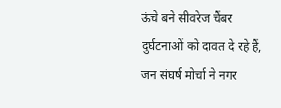ऊंचे बने सीवरेज चैंबर दुर्घटनाओं को दावत दे रहे हैं, जन संघर्ष मोर्चा ने नगर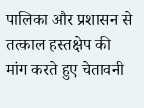पालिका और प्रशासन से तत्काल हस्तक्षेप की मांग करते हुए चेतावनी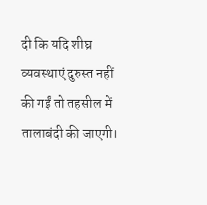दी कि यदि शीघ्र व्यवस्थाएं दुरुस्त नहीं की गईं तो तहसील में तालाबंदी की जाएगी।